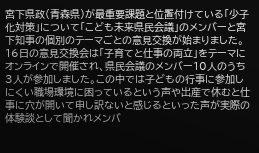宮下県政(青森県)が最重要課題と位置付けている「少子化対策」について「こども未来県民会議」のメンバーと宮下知事の個別のテーマごとの意見交換が始まりました。
16日の意見交換会は「子育てと仕事の両立」をテーマにオンラインで開催され、県民会議のメンバー10人のうち3人が参加しました。この中では子どもの行事に参加しにくい職場環境に困っているという声や出産で休むと仕事に穴が開いて申し訳ないと感じるといった声が実際の体験談として聞かれメンバ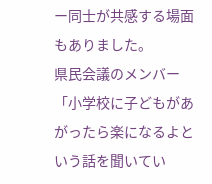ー同士が共感する場面もありました。
県民会議のメンバー
「小学校に子どもがあがったら楽になるよという話を聞いてい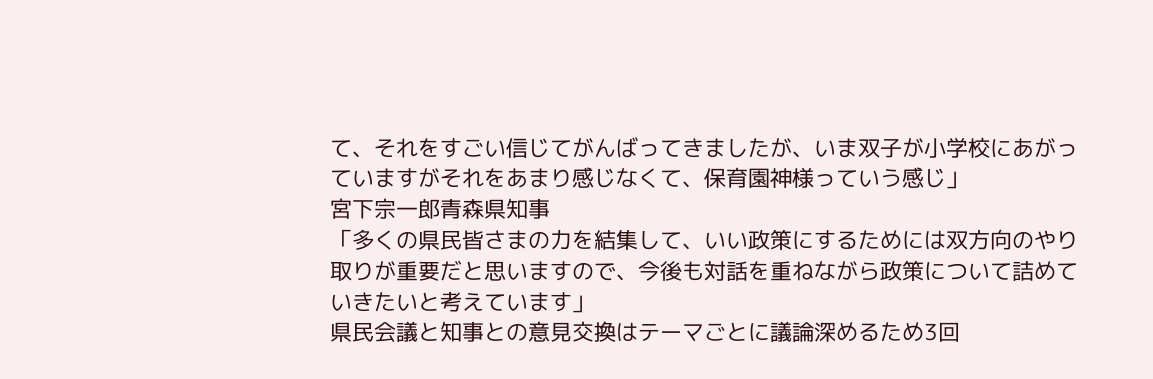て、それをすごい信じてがんばってきましたが、いま双子が小学校にあがっていますがそれをあまり感じなくて、保育園神様っていう感じ」
宮下宗一郎青森県知事
「多くの県民皆さまの力を結集して、いい政策にするためには双方向のやり取りが重要だと思いますので、今後も対話を重ねながら政策について詰めていきたいと考えています」
県民会議と知事との意見交換はテーマごとに議論深めるため3回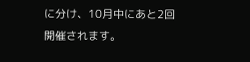に分け、10月中にあと2回開催されます。